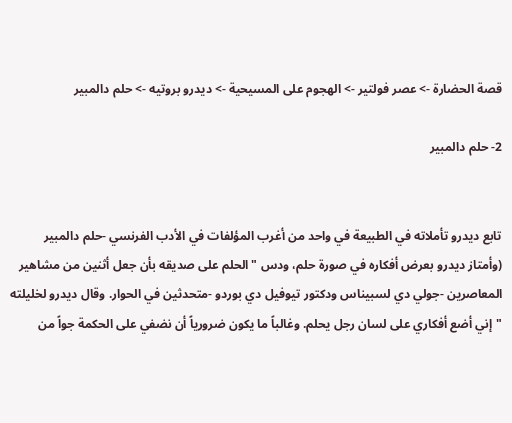قصة الحضارة -> عصر فولتير -> الهجوم على المسيحية -> ديدرو بروتيه -> حلم دالمبير

2- حلم دالمبير


تابع ديدرو تأملاته في الطبيعة في واحد من أغرب المؤلفات في الأدب الفرنسي -حلم دالمبير (وأمتاز ديدرو بعرض أفكاره في صورة حلم، ودس "الحلم على صديقه بأن جعل أثنين من مشاهير المعاصرين -جولي دي لسبيناس ودكتور تيوفيل دي بوردو -متحدثين في الحوار. وقال ديدرو لخليلته "إني أضع أفكاري على لسان رجل يحلم. وغالباً ما يكون ضرورياً أن نضفي على الحكمة جواً من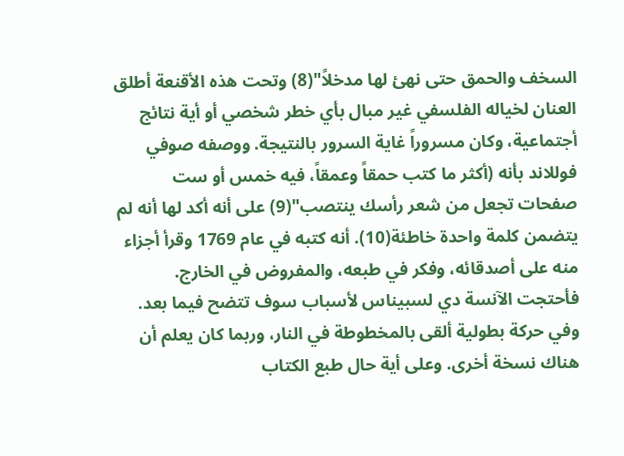السخف والحمق حتى نهئ لها مدخلاً"(8) وتحت هذه الأقنعة أطلق العنان لخياله الفلسفي غير مبال بأي خطر شخصي أو أية نتائج أجتماعية، وكان مسروراً غاية السرور بالنتيجة. ووصفه صوفي فوللاند بأنه (أكثر ما كتب حمقاً وعمقاً، فيه خمس أو ست صفحات تجعل من شعر رأسك ينتصب"(9) على أنه أكد لها أنه لم يتضمن كلمة واحدة خاطئة(10). أنه كتبه في عام 1769 وقرأ أجزاء منه على أصدقائه، وفكر في طبعه، والمفروض في الخارج. فأحتجت الآنسة دي لسبيناس لأسباب سوف تتضح فيما بعد. وفي حركة بطولية ألقى بالمخطوطة في النار، وربما كان يعلم أن هناك نسخة أخرى. وعلى أية حال طبع الكتاب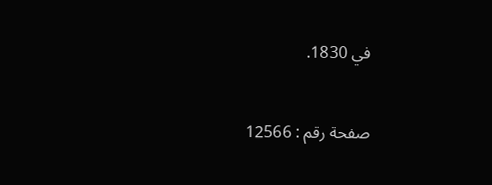في 1830.


صفحة رقم : 12566